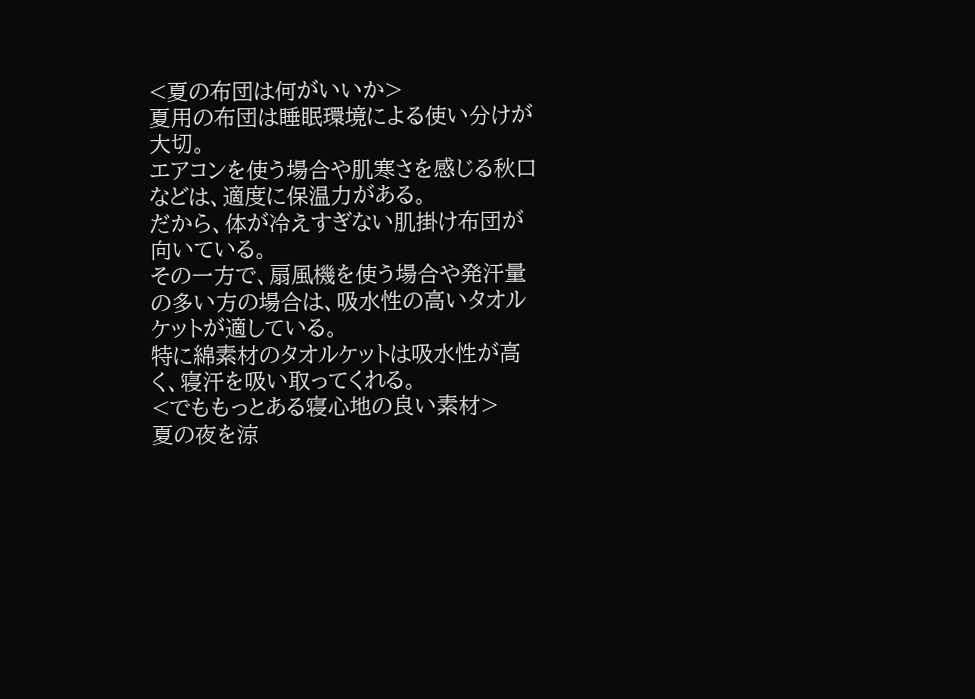<夏の布団は何がいいか>
夏用の布団は睡眠環境による使い分けが大切。
エアコンを使う場合や肌寒さを感じる秋口などは、適度に保温力がある。
だから、体が冷えすぎない肌掛け布団が向いている。
その一方で、扇風機を使う場合や発汗量の多い方の場合は、吸水性の高いタオルケットが適している。
特に綿素材のタオルケットは吸水性が高く、寝汗を吸い取ってくれる。
<でももっとある寝心地の良い素材>
夏の夜を涼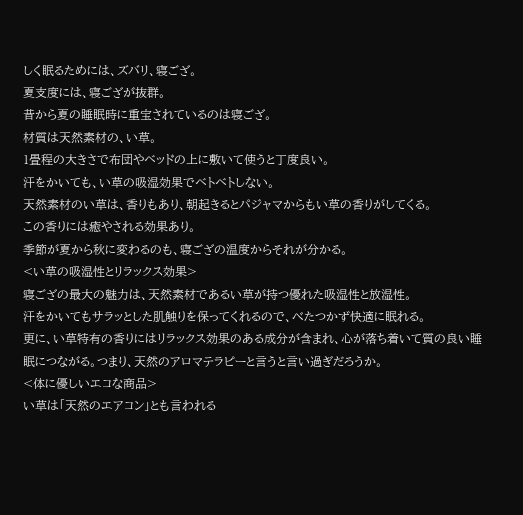しく眠るためには、ズバリ、寝ござ。
夏支度には、寝ござが抜群。
昔から夏の睡眠時に重宝されているのは寝ござ。
材質は天然素材の、い草。
1畳程の大きさで布団やベッドの上に敷いて使うと丁度良い。
汗をかいても、い草の吸湿効果でベトベトしない。
天然素材のい草は、香りもあり、朝起きるとパジャマからもい草の香りがしてくる。
この香りには癒やされる効果あり。
季節が夏から秋に変わるのも、寝ござの温度からそれが分かる。
<い草の吸湿性とリラックス効果>
寝ござの最大の魅力は、天然素材であるい草が持つ優れた吸湿性と放湿性。
汗をかいてもサラッとした肌触りを保ってくれるので、べたつかず快適に眠れる。
更に、い草特有の香りにはリラックス効果のある成分が含まれ、心が落ち着いて質の良い睡眠につながる。つまり、天然のアロマテラピーと言うと言い過ぎだろうか。
<体に優しいエコな商品>
い草は「天然のエアコン」とも言われる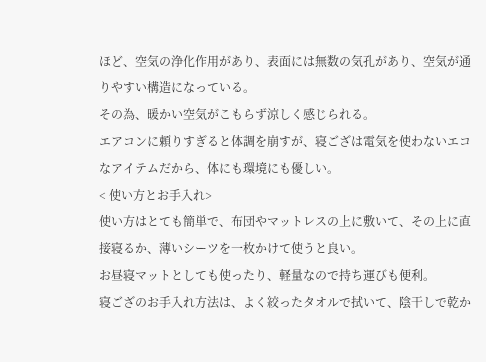ほど、空気の浄化作用があり、表面には無数の気孔があり、空気が通りやすい構造になっている。
その為、暖かい空気がこもらず涼しく感じられる。
エアコンに頼りすぎると体調を崩すが、寝ござは電気を使わないエコなアイテムだから、体にも環境にも優しい。
< 使い方とお手入れ>
使い方はとても簡単で、布団やマットレスの上に敷いて、その上に直接寝るか、薄いシーツを一枚かけて使うと良い。
お昼寝マットとしても使ったり、軽量なので持ち運びも便利。
寝ござのお手入れ方法は、よく絞ったタオルで拭いて、陰干しで乾か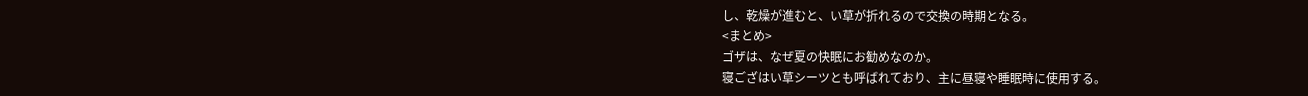し、乾燥が進むと、い草が折れるので交換の時期となる。
<まとめ>
ゴザは、なぜ夏の快眠にお勧めなのか。
寝ござはい草シーツとも呼ばれており、主に昼寝や睡眠時に使用する。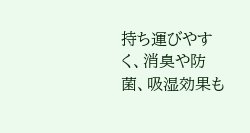持ち運びやすく、消臭や防菌、吸湿効果も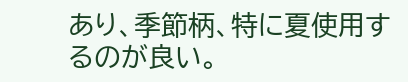あり、季節柄、特に夏使用するのが良い。